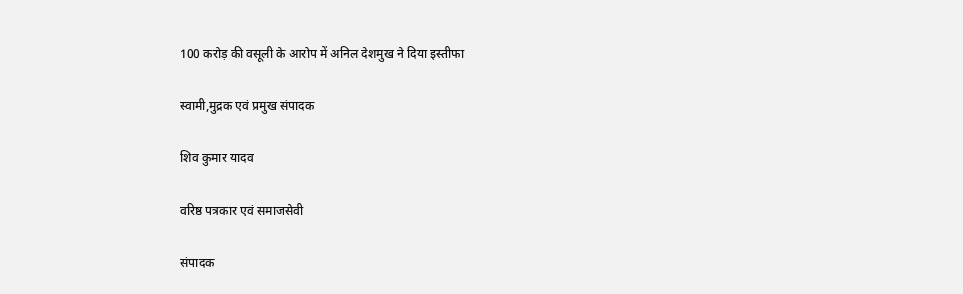100 करोड़ की वसूली के आरोप में अनिल देशमुख ने दिया इस्तीफा

स्वामी,मुद्रक एवं प्रमुख संपादक

शिव कुमार यादव

वरिष्ठ पत्रकार एवं समाजसेवी

संपादक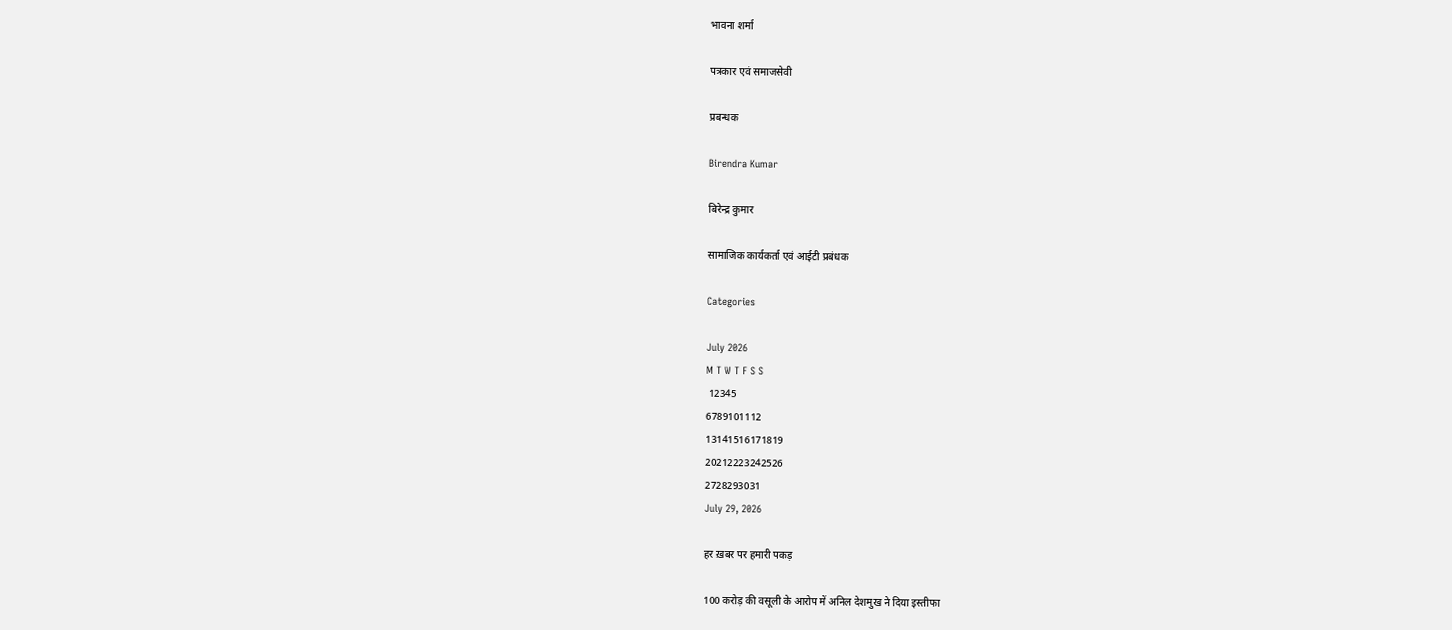भावना शर्मा

पत्रकार एवं समाजसेवी

प्रबन्धक

Birendra Kumar

बिरेन्द्र कुमार

सामाजिक कार्यकर्ता एवं आईटी प्रबंधक

Categories

July 2026
M T W T F S S
 12345
6789101112
13141516171819
20212223242526
2728293031
July 29, 2026

हर ख़बर पर हमारी पकड़

100 करोड़ की वसूली के आरोप में अनिल देशमुख ने दिया इस्तीफा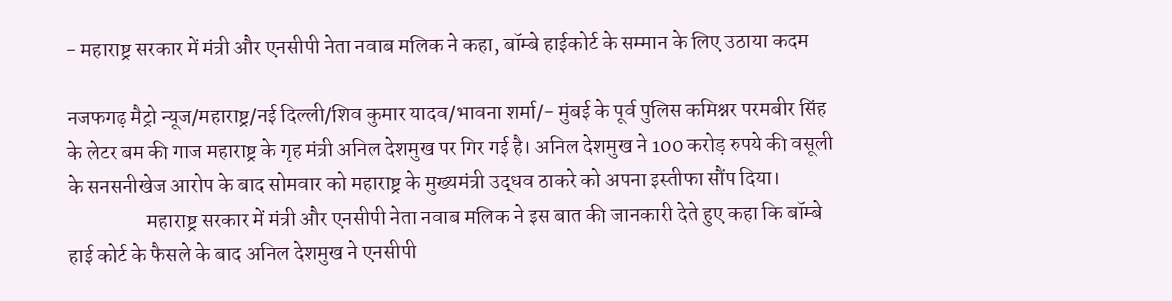- महाराष्ट्र सरकार में मंत्री और एनसीपी नेता नवाब मलिक ने कहा, बॉम्बे हाईकोर्ट के सम्मान के लिए उठाया कदम

नजफगढ़ मैट्रो न्यूज/महाराष्ट्र/नई दिल्ली/शिव कुमार यादव/भावना शर्मा/- मुंबई के पूर्व पुलिस कमिश्नर परमबीर सिंह के लेटर बम की गाज महाराष्ट्र के गृह मंत्री अनिल देशमुख पर गिर गई है। अनिल देशमुख ने 100 करोड़ रुपये की वसूली के सनसनीखेज आरोप के बाद सोमवार को महाराष्ट्र के मुख्यमंत्री उद्धव ठाकरे को अपना इस्तीफा सौंप दिया।
                   महाराष्ट्र सरकार में मंत्री और एनसीपी नेता नवाब मलिक ने इस बात की जानकारी देते हुए कहा कि बॉम्बे हाई कोर्ट के फैसले के बाद अनिल देशमुख ने एनसीपी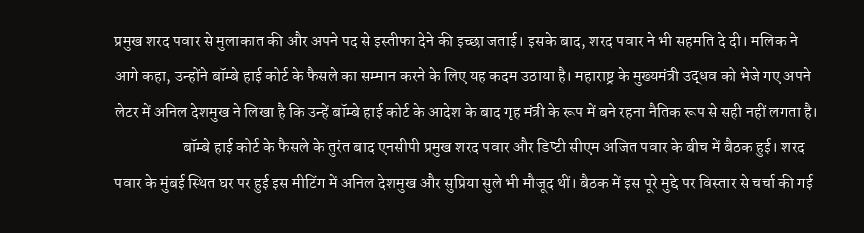प्रमुख शरद पवार से मुलाकात की और अपने पद से इस्तीफा देने की इच्छा जताई। इसके बाद, शरद पवार ने भी सहमति दे दी। मलिक ने आगे कहा, उन्होंने बॉम्बे हाई कोर्ट के फैसले का सम्मान करने के लिए यह कदम उठाया है। महाराष्ट्र के मुख्यमंत्री उद्धव को भेजे गए अपने लेटर में अनिल देशमुख ने लिखा है कि उन्हें बॉम्बे हाई कोर्ट के आदेश के बाद गृह मंत्री के रूप में बने रहना नैतिक रूप से सही नहीं लगता है।
                     बॉम्बे हाई कोर्ट के फैसले के तुरंत बाद एनसीपी प्रमुख शरद पवार और डिप्टी सीएम अजित पवार के बीच में बैठक हुई। शरद पवार के मुंबई स्थित घर पर हुई इस मीटिंग में अनिल देशमुख और सुप्रिया सुले भी मौजूद थीं। बैठक में इस पूरे मुद्दे पर विस्तार से चर्चा की गई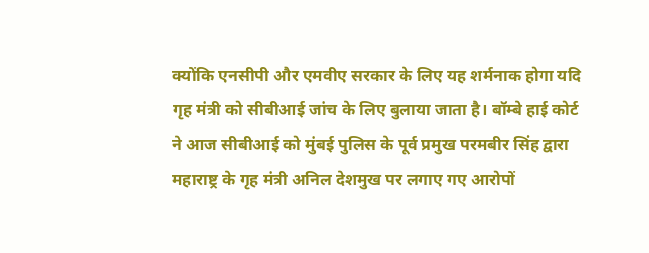क्योंकि एनसीपी और एमवीए सरकार के लिए यह शर्मनाक होगा यदि गृह मंत्री को सीबीआई जांच के लिए बुलाया जाता है। बॉम्बे हाई कोर्ट ने आज सीबीआई को मुंबई पुलिस के पूर्व प्रमुख परमबीर सिंह द्वारा महाराष्ट्र के गृह मंत्री अनिल देशमुख पर लगाए गए आरोपों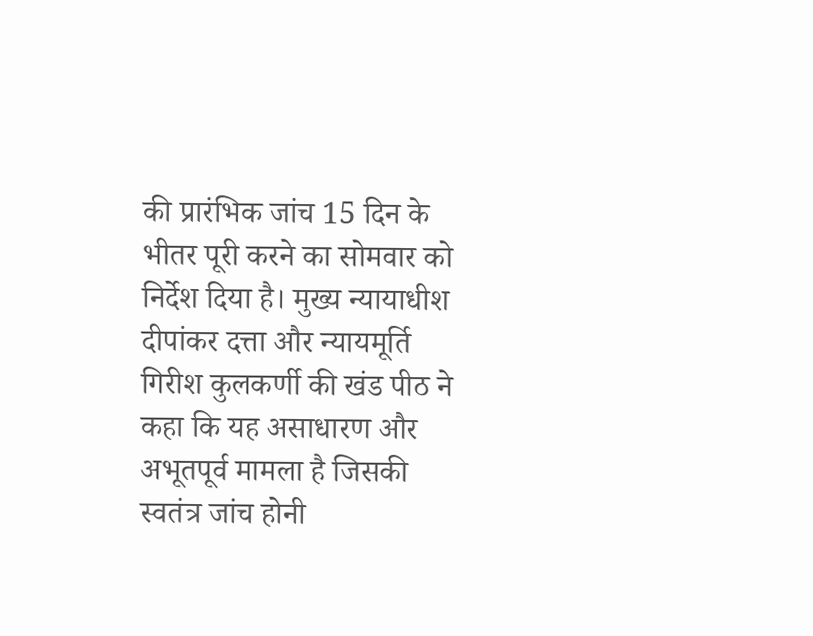की प्रारंभिक जांच 15 दिन के भीतर पूरी करने का सोमवार को निर्देश दिया है। मुख्य न्यायाधीश दीपांकर दत्ता और न्यायमूर्ति गिरीश कुलकर्णी की खंड पीठ ने कहा कि यह असाधारण और अभूतपूर्व मामला है जिसकी स्वतंत्र जांच होनी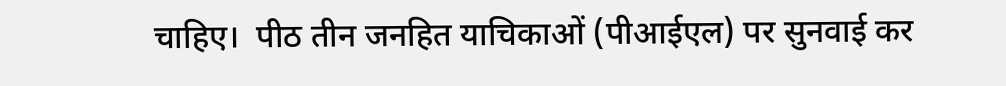चाहिए।  पीठ तीन जनहित याचिकाओं (पीआईएल) पर सुनवाई कर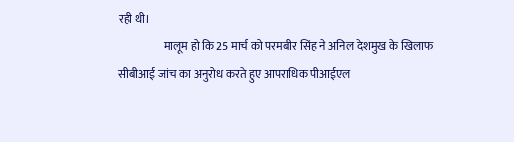रही थी।
                    मालूम हो कि 25 मार्च को परमबीर सिंह ने अनिल देशमुख के खिलाफ सीबीआई जांच का अनुरोध करते हुए आपराधिक पीआईएल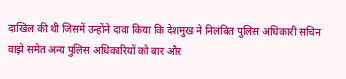दाखिल की थी जिसमें उन्होंने दावा किया कि देशमुख ने निलंबित पुलिस अधिकारी सचिन वाझे समेत अन्य पुलिस अधिकारियों को बार और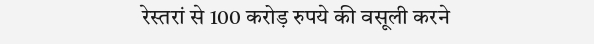रेस्तरां से 100 करोड़ रुपये की वसूली करने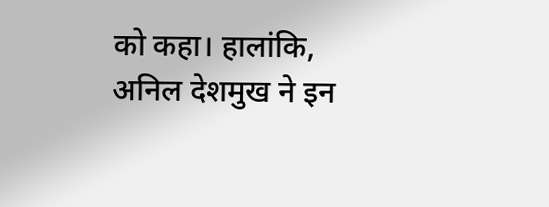को कहा। हालांकि, अनिल देशमुख ने इन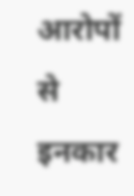आरोपों से इनकार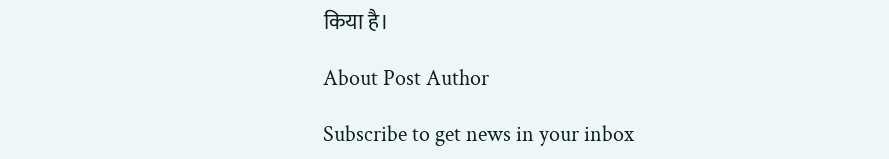किया है।

About Post Author

Subscribe to get news in your inbox